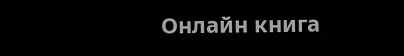Онлайн книга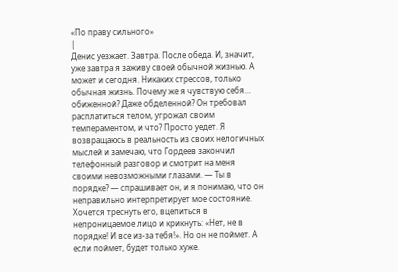«По праву сильного»
|
Денис уезжает. Завтра. После обеда. И, значит, уже завтра я заживу своей обычной жизнью. А может и сегодня. Никаких стрессов, только обычная жизнь. Почему же я чувствую себя… обиженной? Даже обделенной? Он требовал расплатиться телом, угрожал своим темпераментом, и что? Просто уедет. Я возвращаюсь в реальность из своих нелогичных мыслей и замечаю, что Гордеев закончил телефонный разговор и смотрит на меня своими невозможными глазами. — Ты в порядке? — спрашивает он, и я понимаю, что он неправильно интерпретирует мое состояние. Хочется треснуть его, вцепиться в непроницаемое лицо и крикнуть: «Нет, не в порядке! И все из-за тебя!». Но он не поймет. А если поймет, будет только хуже.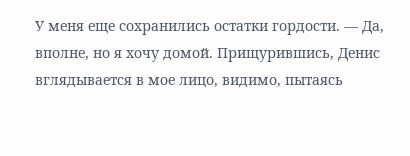У меня еще сохранились остатки гордости. — Да, вполне, но я хочу домой. Прищурившись, Денис вглядывается в мое лицо, видимо, пытаясь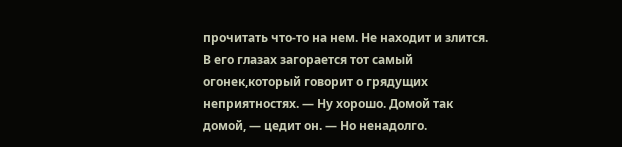прочитать что-то на нем. Не находит и злится. В его глазах загорается тот самый огонек,который говорит о грядущих неприятностях. — Ну хорошо. Домой так домой, — цедит он. — Но ненадолго.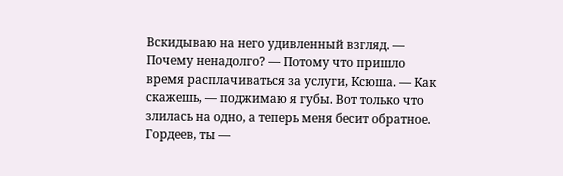Вскидываю на него удивленный взгляд. — Почему ненадолго? — Потому что пришло время расплачиваться за услуги, Ксюша. — Как скажешь, — поджимаю я губы. Вот только что злилась на одно, а теперь меня бесит обратное. Гордеев, ты —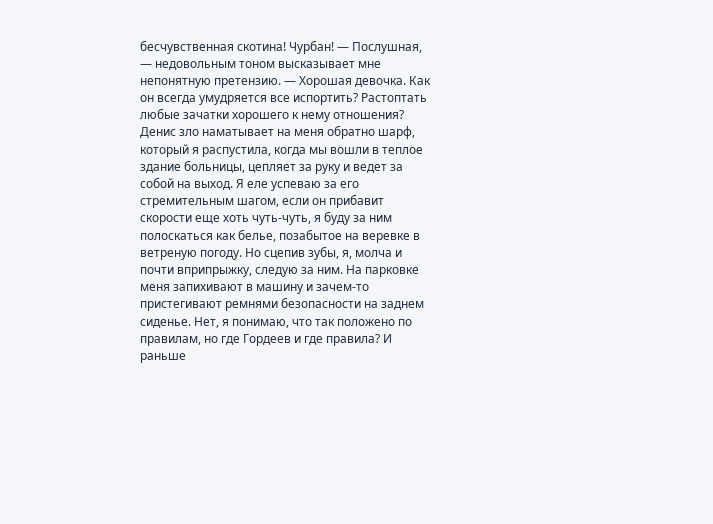бесчувственная скотина! Чурбан! — Послушная, — недовольным тоном высказывает мне непонятную претензию. — Хорошая девочка. Как он всегда умудряется все испортить? Растоптать любые зачатки хорошего к нему отношения? Денис зло наматывает на меня обратно шарф, который я распустила, когда мы вошли в теплое здание больницы, цепляет за руку и ведет за собой на выход. Я еле успеваю за его стремительным шагом, если он прибавит скорости еще хоть чуть-чуть, я буду за ним полоскаться как белье, позабытое на веревке в ветреную погоду. Но сцепив зубы, я, молча и почти вприпрыжку, следую за ним. На парковке меня запихивают в машину и зачем-то пристегивают ремнями безопасности на заднем сиденье. Нет, я понимаю, что так положено по правилам, но где Гордеев и где правила? И раньше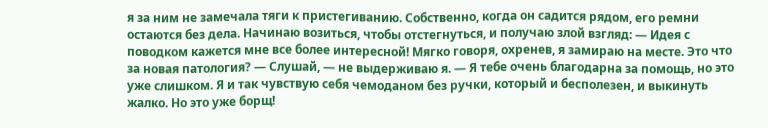я за ним не замечала тяги к пристегиванию. Собственно, когда он садится рядом, его ремни остаются без дела. Начинаю возиться, чтобы отстегнуться, и получаю злой взгляд: — Идея с поводком кажется мне все более интересной! Мягко говоря, охренев, я замираю на месте. Это что за новая патология? — Слушай, — не выдерживаю я. — Я тебе очень благодарна за помощь, но это уже слишком. Я и так чувствую себя чемоданом без ручки, который и бесполезен, и выкинуть жалко. Но это уже борщ!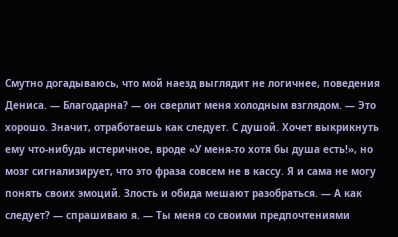Смутно догадываюсь, что мой наезд выглядит не логичнее, поведения Дениса. — Благодарна? — он сверлит меня холодным взглядом. — Это хорошо. Значит, отработаешь как следует. С душой. Хочет выкрикнуть ему что-нибудь истеричное, вроде «У меня-то хотя бы душа есть!», но мозг сигнализирует, что это фраза совсем не в кассу. Я и сама не могу понять своих эмоций. Злость и обида мешают разобраться. — А как следует? — спрашиваю я. — Ты меня со своими предпочтениями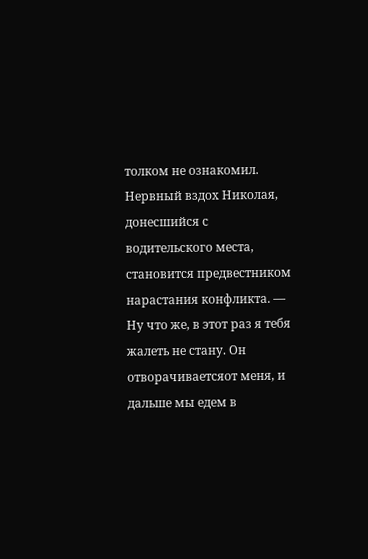толком не ознакомил. Нервный вздох Николая, донесшийся с водительского места, становится предвестником нарастания конфликта. — Ну что же, в этот раз я тебя жалеть не стану. Он отворачиваетсяот меня, и дальше мы едем в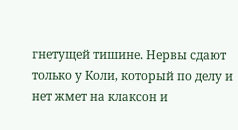гнетущей тишине. Нервы сдают только у Коли, который по делу и нет жмет на клаксон и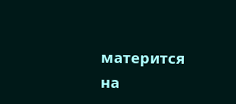матерится на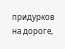придурков на дороге,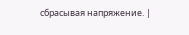сбрасывая напряжение. |